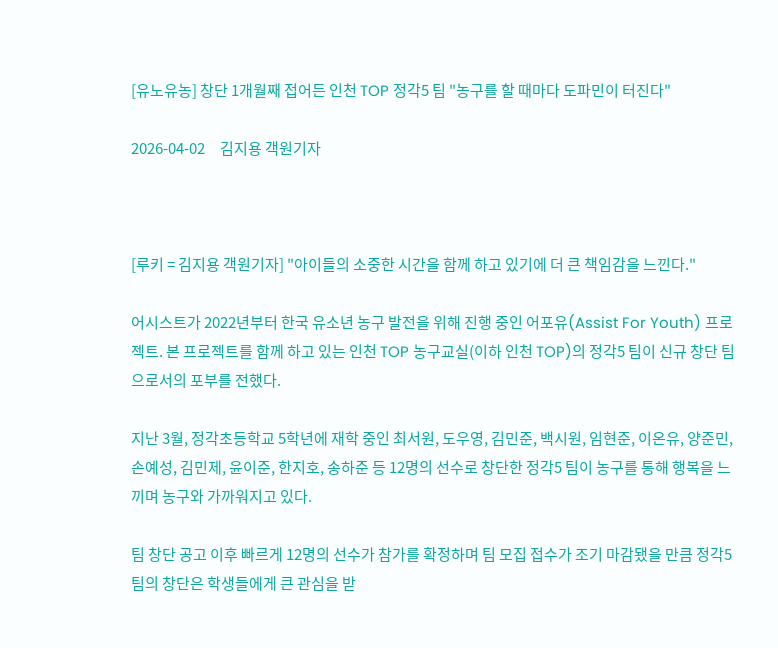[유노유농] 창단 1개월째 접어든 인천 TOP 정각5 팀 "농구를 할 때마다 도파민이 터진다"

2026-04-02     김지용 객원기자



[루키 = 김지용 객원기자] "아이들의 소중한 시간을 함께 하고 있기에 더 큰 책임감을 느낀다."

어시스트가 2022년부터 한국 유소년 농구 발전을 위해 진행 중인 어포유(Assist For Youth) 프로젝트. 본 프로젝트를 함께 하고 있는 인천 TOP 농구교실(이하 인천 TOP)의 정각5 팀이 신규 창단 팀으로서의 포부를 전했다.

지난 3월, 정각초등학교 5학년에 재학 중인 최서원, 도우영, 김민준, 백시원, 임현준, 이온유, 양준민, 손예성, 김민제, 윤이준, 한지호, 송하준 등 12명의 선수로 창단한 정각5 팀이 농구를 통해 행복을 느끼며 농구와 가까워지고 있다.

팀 창단 공고 이후 빠르게 12명의 선수가 참가를 확정하며 팀 모집 접수가 조기 마감됐을 만큼 정각5 팀의 창단은 학생들에게 큰 관심을 받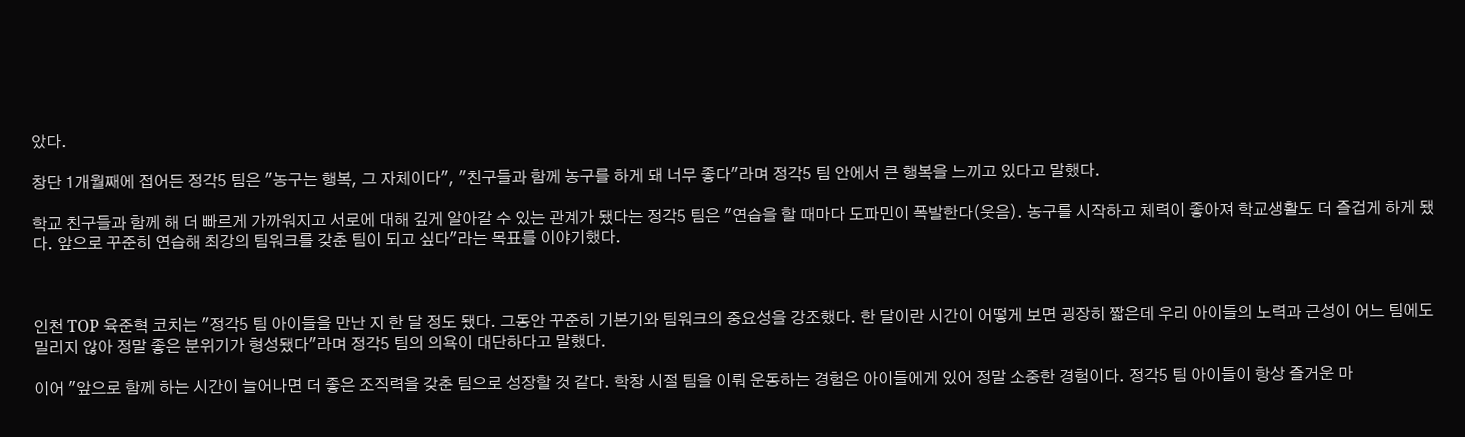았다.

창단 1개월째에 접어든 정각5 팀은 "농구는 행복, 그 자체이다", "친구들과 함께 농구를 하게 돼 너무 좋다"라며 정각5 팀 안에서 큰 행복을 느끼고 있다고 말했다.

학교 친구들과 함께 해 더 빠르게 가까워지고 서로에 대해 깊게 알아갈 수 있는 관계가 됐다는 정각5 팀은 "연습을 할 때마다 도파민이 폭발한다(웃음). 농구를 시작하고 체력이 좋아져 학교생활도 더 즐겁게 하게 됐다. 앞으로 꾸준히 연습해 최강의 팀워크를 갖춘 팀이 되고 싶다"라는 목표를 이야기했다.



인천 TOP 육준혁 코치는 "정각5 팀 아이들을 만난 지 한 달 정도 됐다. 그동안 꾸준히 기본기와 팀워크의 중요성을 강조했다. 한 달이란 시간이 어떻게 보면 굉장히 짧은데 우리 아이들의 노력과 근성이 어느 팀에도 밀리지 않아 정말 좋은 분위기가 형성됐다"라며 정각5 팀의 의욕이 대단하다고 말했다.

이어 "앞으로 함께 하는 시간이 늘어나면 더 좋은 조직력을 갖춘 팀으로 성장할 것 같다. 학창 시절 팀을 이뤄 운동하는 경험은 아이들에게 있어 정말 소중한 경험이다. 정각5 팀 아이들이 항상 즐거운 마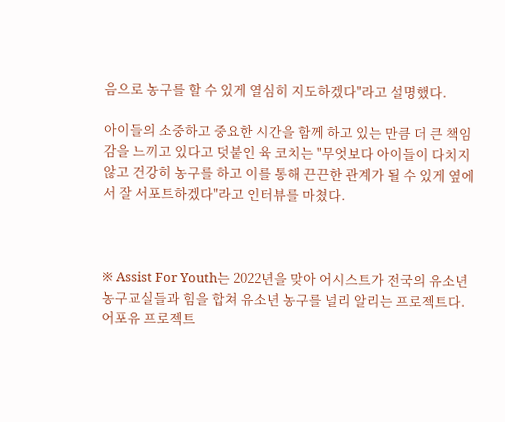음으로 농구를 할 수 있게 열심히 지도하겠다"라고 설명했다.

아이들의 소중하고 중요한 시간을 함께 하고 있는 만큼 더 큰 책임감을 느끼고 있다고 덧붙인 육 코치는 "무엇보다 아이들이 다치지 않고 건강히 농구를 하고 이를 통해 끈끈한 관계가 될 수 있게 옆에서 잘 서포트하겠다"라고 인터뷰를 마쳤다.



※ Assist For Youth는 2022년을 맞아 어시스트가 전국의 유소년 농구교실들과 힘을 합쳐 유소년 농구를 널리 알리는 프로젝트다. 어포유 프로젝트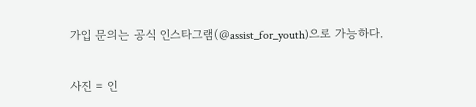가입 문의는 공식 인스타그램(@assist_for_youth)으로 가능하다.

사진 = 인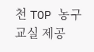천 TOP 농구교실 제공